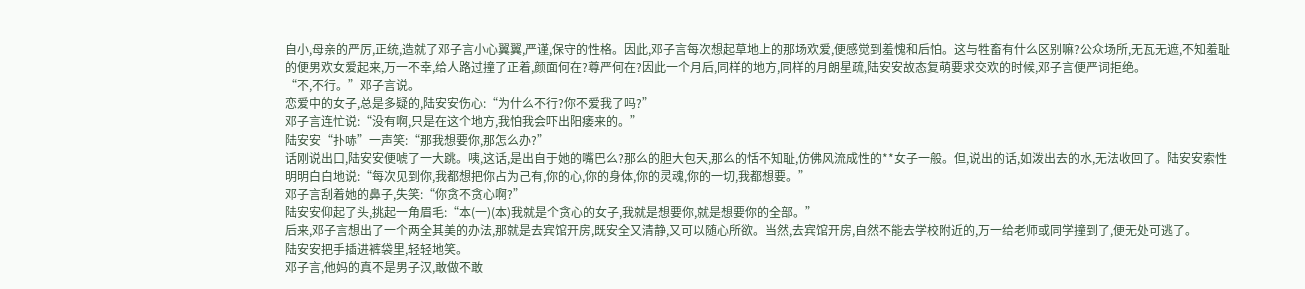自小,母亲的严厉,正统,造就了邓子言小心翼翼,严谨,保守的性格。因此,邓子言每次想起草地上的那场欢爱,便感觉到羞愧和后怕。这与牲畜有什么区别嘛?公众场所,无瓦无遮,不知羞耻的便男欢女爱起来,万一不幸,给人路过撞了正着,颜面何在?尊严何在?因此一个月后,同样的地方,同样的月朗星疏,陆安安故态复萌要求交欢的时候,邓子言便严词拒绝。
“不,不行。”邓子言说。
恋爱中的女子,总是多疑的,陆安安伤心:“为什么不行?你不爱我了吗?”
邓子言连忙说:“没有啊,只是在这个地方,我怕我会吓出阳痿来的。”
陆安安“扑哧”一声笑:“那我想要你,那怎么办?”
话刚说出口,陆安安便唬了一大跳。咦,这话,是出自于她的嘴巴么?那么的胆大包天,那么的恬不知耻,仿佛风流成性的**女子一般。但,说出的话,如泼出去的水,无法收回了。陆安安索性明明白白地说:“每次见到你,我都想把你占为己有,你的心,你的身体,你的灵魂,你的一切,我都想要。”
邓子言刮着她的鼻子,失笑:“你贪不贪心啊?”
陆安安仰起了头,挑起一角眉毛:“本(一)(本)我就是个贪心的女子,我就是想要你,就是想要你的全部。”
后来,邓子言想出了一个两全其美的办法,那就是去宾馆开房,既安全又清静,又可以随心所欲。当然,去宾馆开房,自然不能去学校附近的,万一给老师或同学撞到了,便无处可逃了。
陆安安把手插进裤袋里,轻轻地笑。
邓子言,他妈的真不是男子汉,敢做不敢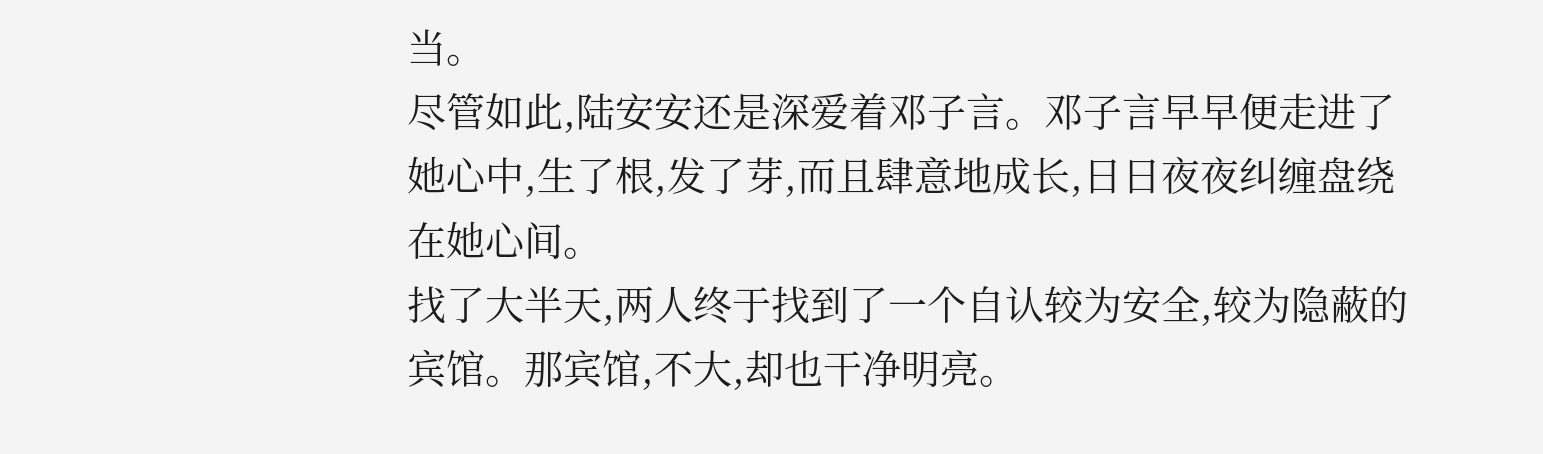当。
尽管如此,陆安安还是深爱着邓子言。邓子言早早便走进了她心中,生了根,发了芽,而且肆意地成长,日日夜夜纠缠盘绕在她心间。
找了大半天,两人终于找到了一个自认较为安全,较为隐蔽的宾馆。那宾馆,不大,却也干净明亮。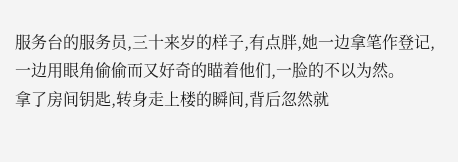服务台的服务员,三十来岁的样子,有点胖,她一边拿笔作登记,一边用眼角偷偷而又好奇的瞄着他们,一脸的不以为然。
拿了房间钥匙,转身走上楼的瞬间,背后忽然就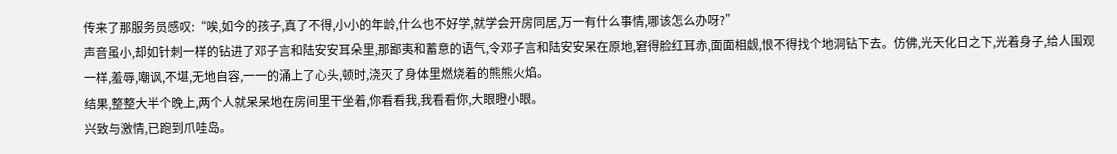传来了那服务员感叹:“唉,如今的孩子,真了不得,小小的年龄,什么也不好学,就学会开房同居,万一有什么事情,哪该怎么办呀?”
声音虽小,却如针刺一样的钻进了邓子言和陆安安耳朵里,那鄙夷和蓄意的语气,令邓子言和陆安安呆在原地,窘得脸红耳赤,面面相觑,恨不得找个地洞钻下去。仿佛,光天化日之下,光着身子,给人围观一样,羞辱,嘲讽,不堪,无地自容,一一的涌上了心头,顿时,浇灭了身体里燃烧着的熊熊火焰。
结果,整整大半个晚上,两个人就呆呆地在房间里干坐着,你看看我,我看看你,大眼瞪小眼。
兴致与激情,已跑到爪哇岛。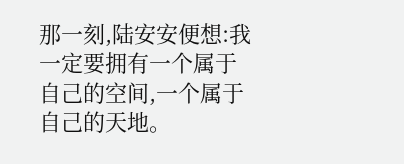那一刻,陆安安便想:我一定要拥有一个属于自己的空间,一个属于自己的天地。